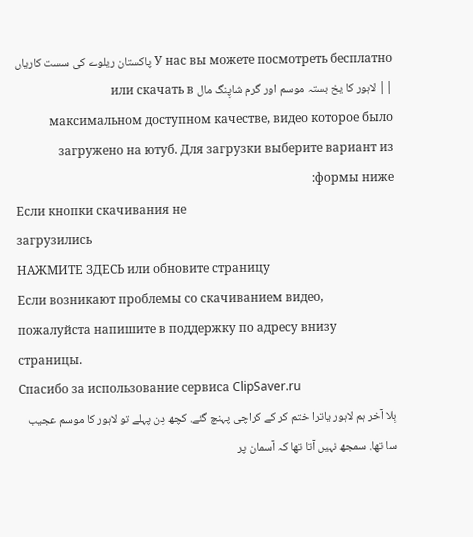У нас вы можете посмотреть бесплатно پاکستان ریلوے کی سست کاریاں || لاہور کا یخ بستہ موسم اور گرم شاپِنگ مال или скачать в максимальном доступном качестве, видео которое было загружено на ютуб. Для загрузки выберите вариант из формы ниже:
Если кнопки скачивания не
загрузились
НАЖМИТЕ ЗДЕСЬ или обновите страницу
Если возникают проблемы со скачиванием видео, пожалуйста напишите в поддержку по адресу внизу
страницы.
Спасибо за использование сервиса ClipSaver.ru
بِلا آخر ہم لاہور یاترا ختم کر کے کراچی پہنچ گئے. کچھ دِن پہلے تو لاہور کا موسم عجیب سا تھا. سمجھ نہیں آتا تھا کہ آسمان پر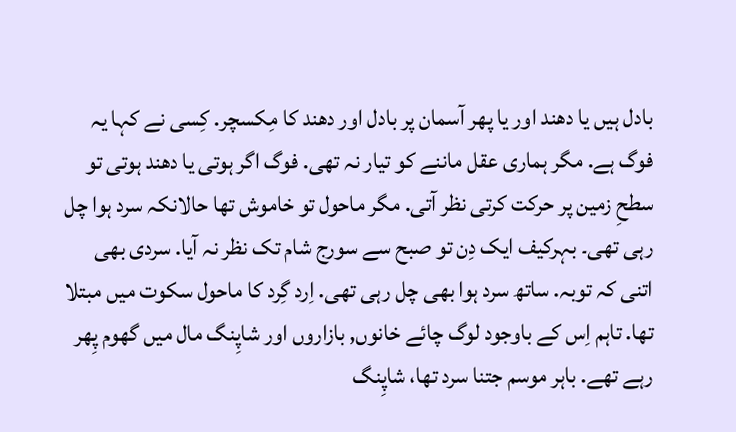بادل ہیں یا دھند اور یا پھر آسمان پر بادل اور دھند کا مِکسچر. کِسی نے کہا یہ فوگ ہے. مگر ہماری عقل ماننے کو تیار نہ تھی. فوگ اگر ہوتی یا دھند ہوتی تو سطحِ زمین پر حرکت کرتی نظر آتی. مگر ماحول تو خاموش تھا حالانکہ سرد ہوا چل رہی تھی۔ بہرکیف ایک دِن تو صبح سے سورج شام تک نظر نہ آیا. سردی بھی اتنی کہ توبہ. ساتھ سرد ہوا بھی چل رہی تھی. اِرد گِرد کا ماحول سکوت میں مبتلا تھا. تاہم اِس کے باوجود لوگ چائے خانوں, بازاروں اور شاپِنگ مال میں گھوم پِھر رہے تھے. باہر موسم جتنا سرد تھا، شاپِنگ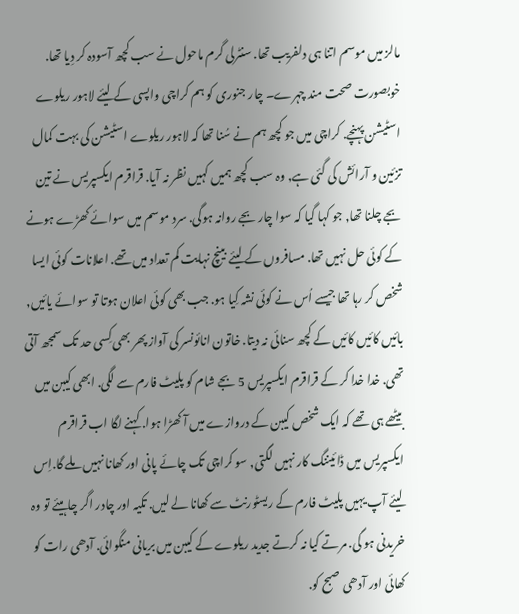مالز میں موسم اتنا ہی دلفریب تھا. سنٹرلی گرم ماحول نے سب کچھ آسودہ کر دِیا تھا. خوبصورت صحت مند چہرے۔ چار جنوری کو ہم کراچی واپسی کے لیئے لاہور ریلوے اسٹیشن پہنچے. کراچی میں جو کچھ ہم نے سُنا تھا کہ لاہور ریلوے اسٹیشن کی بہت کمال تزئین و آرائش کی گئی ہے, وہ سب کچھ ہمیں کہیں نظر نہ آیا. قراقرم ایکسپریس نے تین بجے چلنا تھا, جو کہا گیا کہ سوا چار بجے روانہ ہوگی. سرد موسم میں سوائے کھڑے ہونے کے کوئی حل نہیں تھا. مسافروں کے لیئے بینچ نہایت کم تعداد میں تھے. اعلانات کوئی ایسا شخص کر رہا تھا جیسے اُس نے کوئی نشہ کِیا ہو. جب بھی کوئی اعلان ہوتا تو سوائے یائیں, بائیں کائیں کائیں کے کچھ سنائی نہ دیتا. خاتون انائونسر کی آواز پھر بھی کِسی حد تک سمجھ آتی تھی. خدا خدا کر کے قراقرم ایکسپریس 5 بجے شام کو پلیٹ فارم سے لگی. ابھی کیبن میں بیٹھے ہی تھے کہ ایک شخص کیبن کے دروازے میں آ کھڑا ہوا. کہنے لگا اب قراقرم ایکسپریس میں ڈائیننگ کار نہیں لگتی, سو کراچی تک چائے پانی اور کھانا نہیں ملے گا.اِس لیئے آپ یہیں پلیٹ فارم کے ریسٹورنٹ سے کھانا لے لیں. تکیہ اور چادر اگر چاہیئے تو وہ خریدنی ہو گی. مرتے کیا نہ کرتے جدید ریلوے کے کیبن میں بریانی منگوائی. آدھی رات کو کھائی اور آدھی صبح کو.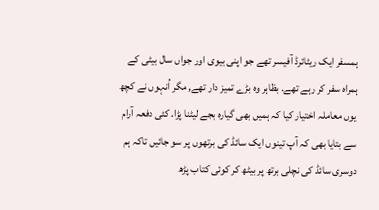ہمسفر ایک ریٹائرڈ آفیسر تھے جو اپنی بیوی اور جواں سال بیٹی کے ہمراہ سفر کر رہے تھے. بظاہر وہ بڑے تمیز دار تھے, مگر اُنہوں نے کچھ یوں معاملہ اختیار کیا کہ ہمیں بھی گیارہ بجے لیٹنا پڑا. کئی دفعہ آرام سے بتایا بھی کہ آپ تینوں ایک سائڈ کی برتھوں پر سو جائیں تاکہ ہم دوسری سائڈ کی نچلی برتھ پر بیٹھ کر کوئی کتاب پڑھ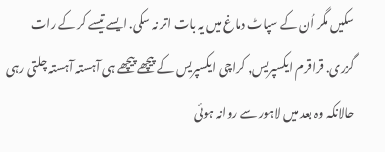سکیں مگر اُن کے سپاٹ دماغ میں یہ بات اتر نہ سکی. ایسے تیسے کر کے رات گزری. قراقرم ایکسپریس, کراچی ایکسپریس کے پیچھے پیچھے ہی آہستہ آہستہ چلتی رہی حالانکہ وہ بعد میں لاہور سے روانہ ہوئی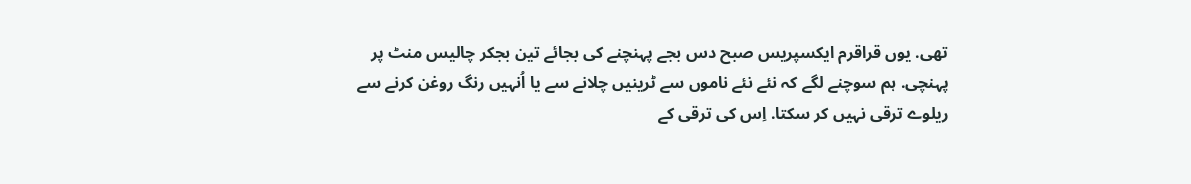تھی. یوں قراقرم ایکسپریس صبح دس بجے پہنچنے کی بجائے تین بجکر چالیس منٹ پر پہنچی. ہم سوچنے لگے کہ نئے نئے ناموں سے ٹرینیں چلانے سے یا اُنہیں رنگ روغن کرنے سے ریلوے ترقی نہیں کر سکتا. اِس کی ترقی کے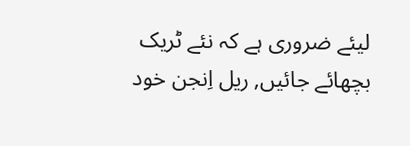لیئے ضروری ہے کہ نئے ٹریک بچھائے جائیں, ریل اِنجن خود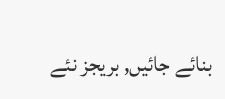بنائے جائیں, بریجز نئے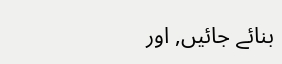بنائے جائیں, اور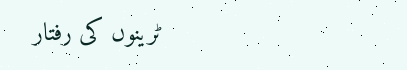ٹرینوں کی رفتار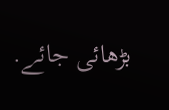بڑھائی جائے.